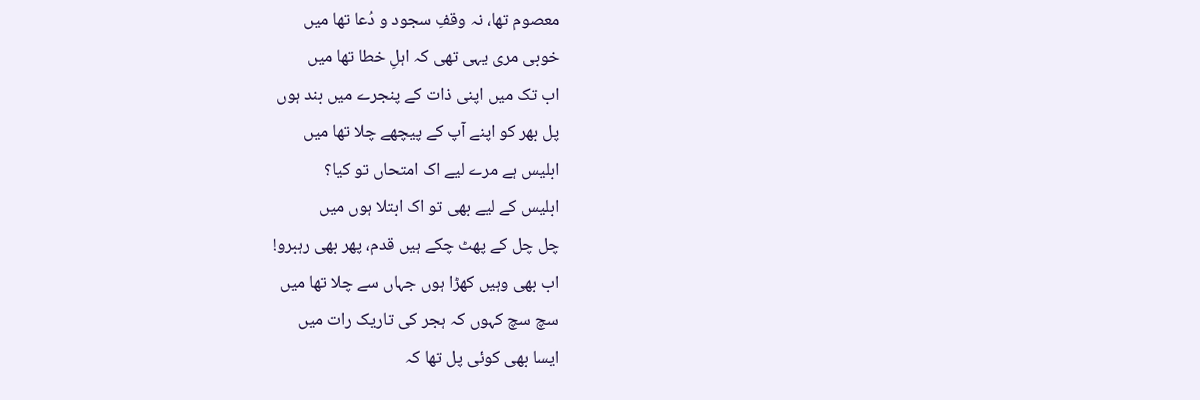معصوم تھا، نہ وقفِ سجود و دُعا تھا میں
خوبی مری یہی تھی کہ اہلِ خطا تھا میں
اب تک میں اپنی ذات کے پنجرے میں بند ہوں
پل بھر کو اپنے آپ کے پیچھے چلا تھا میں
ابلیس ہے مرے لیے اک امتحاں تو کیا؟
ابلیس کے لیے بھی تو اک ابتلا ہوں میں
چل چل کے پھٹ چکے ہیں قدم، پھر بھی رہبرو!
اب بھی وہیں کھڑا ہوں جہاں سے چلا تھا میں
سچ سچ کہوں کہ ہجر کی تاریک رات میں
ایسا بھی کوئی پل تھا کہ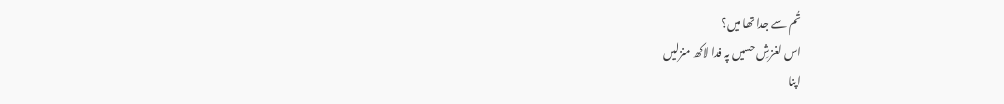تُم سے جدا تھا میں؟
اس لغزشِ حسیں پہ فدا لاکھ منزلیں
اپنا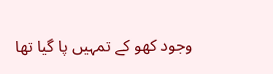وجود کھو کے تمہیں پا گیا تھا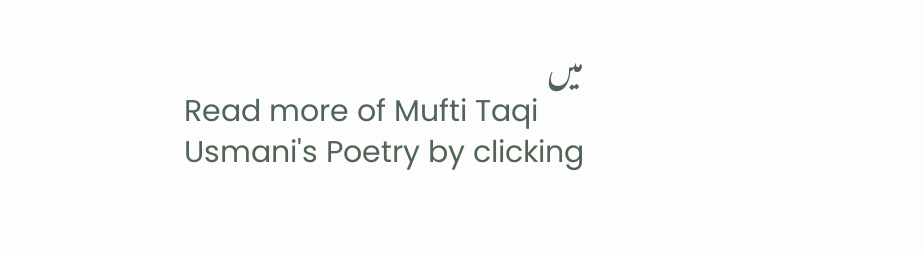میں
Read more of Mufti Taqi Usmani's Poetry by clicking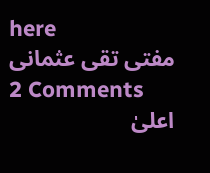here
مفتی تقی عثمانی
2 Comments
اعلیٰ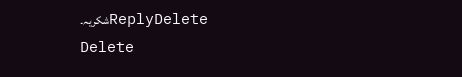ReplyDeleteشکریہ۔
Delete